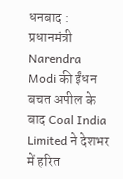धनबाद : प्रधानमंत्री Narendra Modi की ईंधन बचत अपील के बाद Coal India Limited ने देशभर में हरित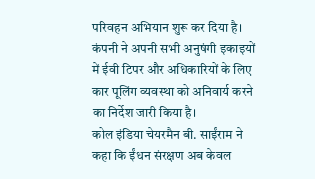परिवहन अभियान शुरू कर दिया है। कंपनी ने अपनी सभी अनुषंगी इकाइयों में ईवी टिपर और अधिकारियों के लिए कार पूलिंग व्यवस्था को अनिवार्य करने का निर्देश जारी किया है।
कोल इंडिया चेयरमैन बी. साईंराम ने कहा कि ईंधन संरक्षण अब केवल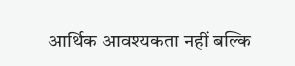आर्थिक आवश्यकता नहीं बल्कि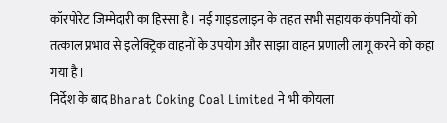कॉरपोरेट जिम्मेदारी का हिस्सा है। नई गाइडलाइन के तहत सभी सहायक कंपनियों को तत्काल प्रभाव से इलेक्ट्रिक वाहनों के उपयोग और साझा वाहन प्रणाली लागू करने को कहा गया है।
निर्देश के बाद Bharat Coking Coal Limited ने भी कोयला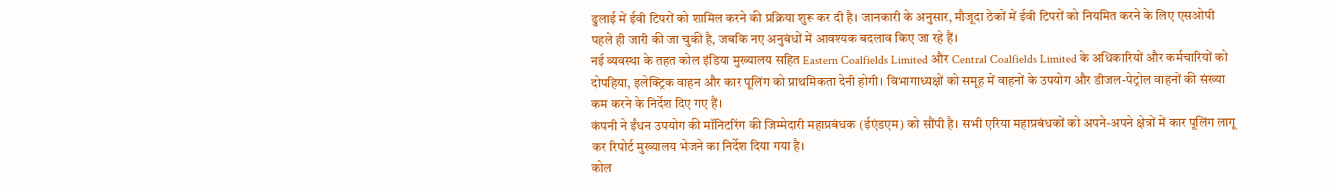ढुलाई में ईवी टिपरों को शामिल करने की प्रक्रिया शुरू कर दी है। जानकारी के अनुसार, मौजूदा ठेकों में ईवी टिपरों को नियमित करने के लिए एसओपी पहले ही जारी की जा चुकी है, जबकि नए अनुबंधों में आवश्यक बदलाव किए जा रहे हैं।
नई व्यवस्था के तहत कोल इंडिया मुख्यालय सहित Eastern Coalfields Limited और Central Coalfields Limited के अधिकारियों और कर्मचारियों को दोपहिया, इलेक्ट्रिक वाहन और कार पूलिंग को प्राथमिकता देनी होगी। विभागाध्यक्षों को समूह में वाहनों के उपयोग और डीजल-पेट्रोल वाहनों की संख्या कम करने के निर्देश दिए गए हैं।
कंपनी ने ईंधन उपयोग की मॉनिटरिंग की जिम्मेदारी महाप्रबंधक (ईएंडएम) को सौंपी है। सभी एरिया महाप्रबंधकों को अपने-अपने क्षेत्रों में कार पूलिंग लागू कर रिपोर्ट मुख्यालय भेजने का निर्देश दिया गया है।
कोल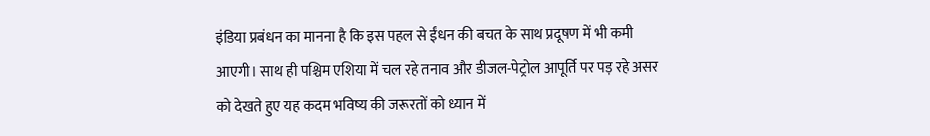इंडिया प्रबंधन का मानना है कि इस पहल से ईंधन की बचत के साथ प्रदूषण में भी कमी आएगी। साथ ही पश्चिम एशिया में चल रहे तनाव और डीजल-पेट्रोल आपूर्ति पर पड़ रहे असर को देखते हुए यह कदम भविष्य की जरूरतों को ध्यान में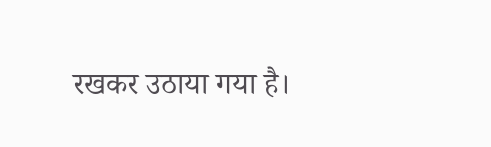रखकर उठाया गया है।